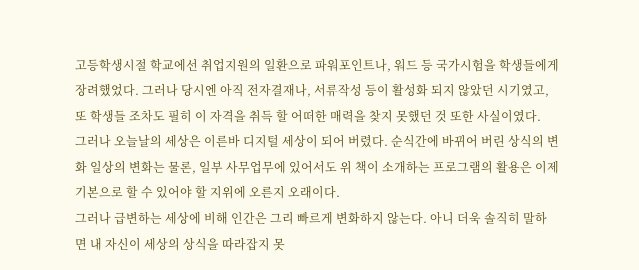고등학생시절 학교에선 취업지원의 일환으로 파워포인트나, 워드 등 국가시험을 학생들에게
장려했었다. 그러나 당시엔 아직 전자결재나, 서류작성 등이 활성화 되지 않았던 시기였고,
또 학생들 조차도 필히 이 자격을 취득 할 어떠한 매력을 찾지 못했던 것 또한 사실이였다.
그러나 오늘날의 세상은 이른바 디지털 세상이 되어 버렸다. 순식간에 바뀌어 버린 상식의 변
화 일상의 변화는 물론, 일부 사무업무에 있어서도 위 책이 소개하는 프로그램의 활용은 이제
기본으로 할 수 있어야 할 지위에 오른지 오래이다.
그러나 급변하는 세상에 비해 인간은 그리 빠르게 변화하지 않는다. 아니 더욱 솔직히 말하
면 내 자신이 세상의 상식을 따라잡지 못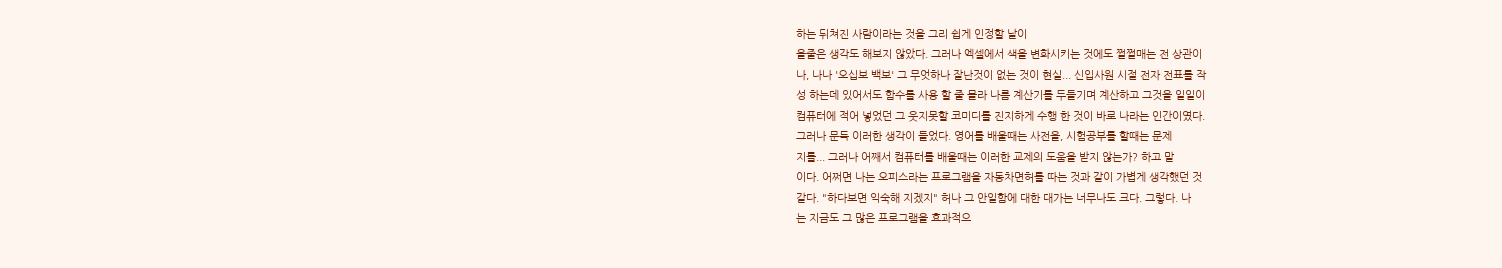하는 뒤쳐진 사람이라는 것을 그리 쉽게 인정할 날이
올줄은 생각도 해보지 않았다. 그러나 엑셀에서 색을 변화시키는 것에도 쩔쩔매는 전 상관이
나, 나나 '오십보 백보' 그 무엇하나 잘난것이 없는 것이 현실... 신입사원 시절 전자 전표를 작
성 하는데 있어서도 함수를 사용 할 줄 몰라 나름 계산기를 두들기며 계산하고 그것을 일일이
컴퓨터에 적어 넣었던 그 웃지못할 코미디를 진지하게 수행 한 것이 바로 나라는 인간이였다.
그러나 문득 이러한 생각이 들었다. 영어를 배울때는 사전을, 시험공부를 할때는 문제
지를... 그러나 어째서 컴퓨터를 배울때는 이러한 교제의 도움을 받지 않는가? 하고 말
이다. 어쩌면 나는 오피스라는 프로그램을 자동차면허를 따는 것과 같이 가볍게 생각했던 것
같다. "하다보면 익숙해 지겠지" 허나 그 안일함에 대한 대가는 너무나도 크다. 그렇다. 나
는 지금도 그 많은 프로그램을 효과적으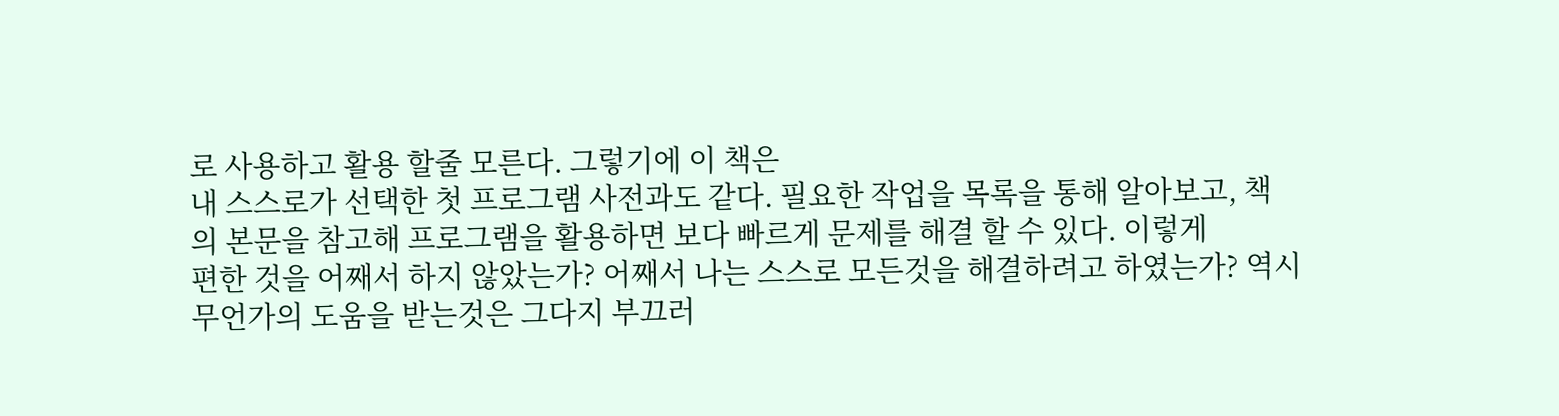로 사용하고 활용 할줄 모른다. 그렇기에 이 책은
내 스스로가 선택한 첫 프로그램 사전과도 같다. 필요한 작업을 목록을 통해 알아보고, 책
의 본문을 참고해 프로그램을 활용하면 보다 빠르게 문제를 해결 할 수 있다. 이렇게
편한 것을 어째서 하지 않았는가? 어째서 나는 스스로 모든것을 해결하려고 하였는가? 역시
무언가의 도움을 받는것은 그다지 부끄러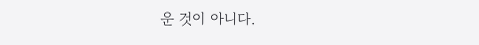운 것이 아니다.